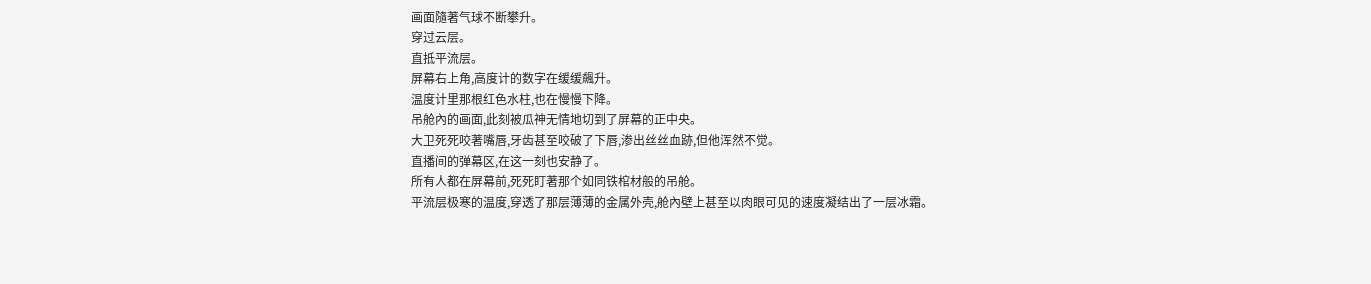画面隨著气球不断攀升。
穿过云层。
直抵平流层。
屏幕右上角,高度计的数字在缓缓飆升。
温度计里那根红色水柱,也在慢慢下降。
吊舱內的画面,此刻被瓜神无情地切到了屏幕的正中央。
大卫死死咬著嘴唇,牙齿甚至咬破了下唇,渗出丝丝血跡,但他浑然不觉。
直播间的弹幕区,在这一刻也安静了。
所有人都在屏幕前,死死盯著那个如同铁棺材般的吊舱。
平流层极寒的温度,穿透了那层薄薄的金属外壳,舱內壁上甚至以肉眼可见的速度凝结出了一层冰霜。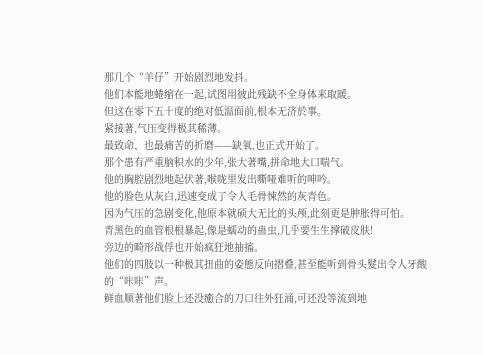那几个“羊仔”开始剧烈地发抖。
他们本能地蜷缩在一起,试图用彼此残缺不全身体来取暖。
但这在零下五十度的绝对低温面前,根本无济於事。
紧接著,气压变得极其稀薄。
最致命、也最痛苦的折磨——缺氧,也正式开始了。
那个患有严重脑积水的少年,张大著嘴,拼命地大口喘气。
他的胸腔剧烈地起伏著,喉咙里发出嘶哑难听的呻吟。
他的脸色从灰白,迅速变成了令人毛骨悚然的灰青色。
因为气压的急剧变化,他原本就硕大无比的头颅,此刻更是肿胀得可怕。
青黑色的血管根根暴起,像是蠕动的蛊虫,几乎要生生撑破皮肤!
旁边的畸形战俘也开始疯狂地抽搐。
他们的四肢以一种极其扭曲的姿態反向摺叠,甚至能听到骨头髮出令人牙酸的“咔咔”声。
鲜血顺著他们脸上还没癒合的刀口往外狂涌,可还没等流到地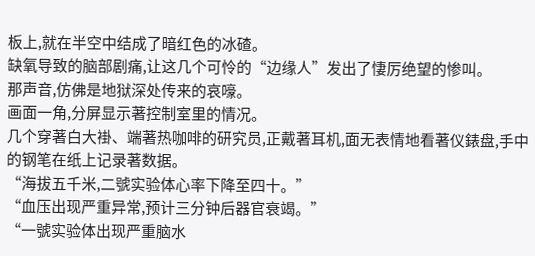板上,就在半空中结成了暗红色的冰碴。
缺氧导致的脑部剧痛,让这几个可怜的“边缘人”发出了悽厉绝望的惨叫。
那声音,仿佛是地狱深处传来的哀嚎。
画面一角,分屏显示著控制室里的情况。
几个穿著白大褂、端著热咖啡的研究员,正戴著耳机,面无表情地看著仪錶盘,手中的钢笔在纸上记录著数据。
“海拔五千米,二號实验体心率下降至四十。”
“血压出现严重异常,预计三分钟后器官衰竭。”
“一號实验体出现严重脑水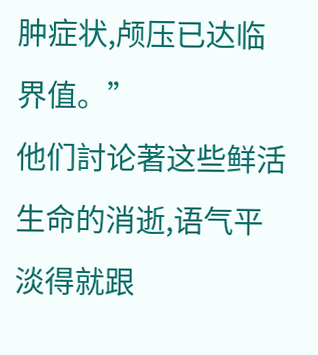肿症状,颅压已达临界值。”
他们討论著这些鲜活生命的消逝,语气平淡得就跟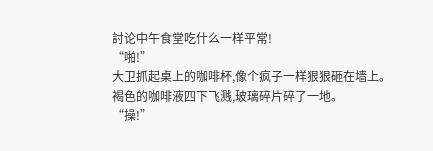討论中午食堂吃什么一样平常!
“啪!”
大卫抓起桌上的咖啡杯,像个疯子一样狠狠砸在墙上。
褐色的咖啡液四下飞溅,玻璃碎片碎了一地。
“操!”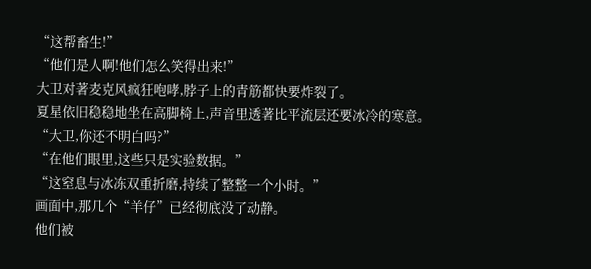“这帮畜生!”
“他们是人啊!他们怎么笑得出来!”
大卫对著麦克风疯狂咆哮,脖子上的青筋都快要炸裂了。
夏星依旧稳稳地坐在高脚椅上,声音里透著比平流层还要冰冷的寒意。
“大卫,你还不明白吗?”
“在他们眼里,这些只是实验数据。”
“这窒息与冰冻双重折磨,持续了整整一个小时。”
画面中,那几个“羊仔”已经彻底没了动静。
他们被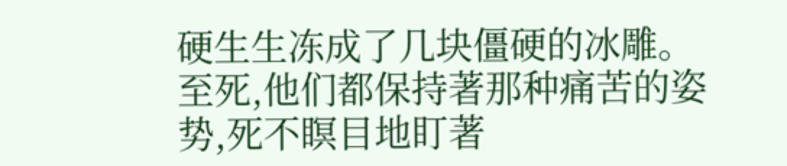硬生生冻成了几块僵硬的冰雕。
至死,他们都保持著那种痛苦的姿势,死不瞑目地盯著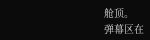舱顶。
弹幕区在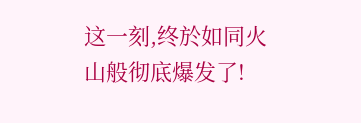这一刻,终於如同火山般彻底爆发了!